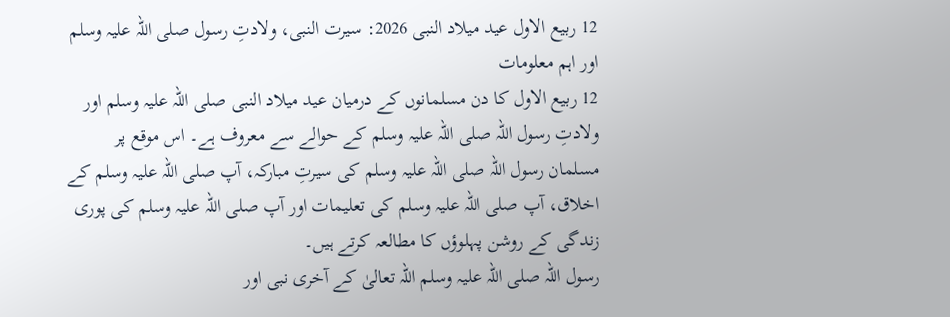12 ربیع الاول عید میلاد النبی 2026: سیرت النبی، ولادتِ رسول صلی اللہ علیہ وسلم اور اہم معلومات
12 ربیع الاول کا دن مسلمانوں کے درمیان عید میلاد النبی صلی اللہ علیہ وسلم اور ولادتِ رسول اللہ صلی اللہ علیہ وسلم کے حوالے سے معروف ہے۔ اس موقع پر مسلمان رسول اللہ صلی اللہ علیہ وسلم کی سیرتِ مبارکہ، آپ صلی اللہ علیہ وسلم کے اخلاق، آپ صلی اللہ علیہ وسلم کی تعلیمات اور آپ صلی اللہ علیہ وسلم کی پوری زندگی کے روشن پہلوؤں کا مطالعہ کرتے ہیں۔
رسول اللہ صلی اللہ علیہ وسلم اللہ تعالیٰ کے آخری نبی اور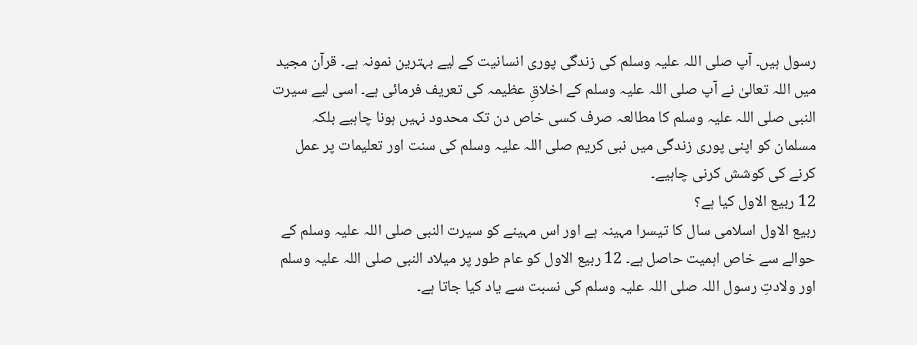رسول ہیں۔ آپ صلی اللہ علیہ وسلم کی زندگی پوری انسانیت کے لیے بہترین نمونہ ہے۔ قرآن مجید میں اللہ تعالیٰ نے آپ صلی اللہ علیہ وسلم کے اخلاقِ عظیمہ کی تعریف فرمائی ہے۔ اسی لیے سیرت النبی صلی اللہ علیہ وسلم کا مطالعہ صرف کسی خاص دن تک محدود نہیں ہونا چاہیے بلکہ مسلمان کو اپنی پوری زندگی میں نبی کریم صلی اللہ علیہ وسلم کی سنت اور تعلیمات پر عمل کرنے کی کوشش کرنی چاہیے۔
12 ربیع الاول کیا ہے؟
ربیع الاول اسلامی سال کا تیسرا مہینہ ہے اور اس مہینے کو سیرت النبی صلی اللہ علیہ وسلم کے حوالے سے خاص اہمیت حاصل ہے۔ 12 ربیع الاول کو عام طور پر میلاد النبی صلی اللہ علیہ وسلم اور ولادتِ رسول اللہ صلی اللہ علیہ وسلم کی نسبت سے یاد کیا جاتا ہے۔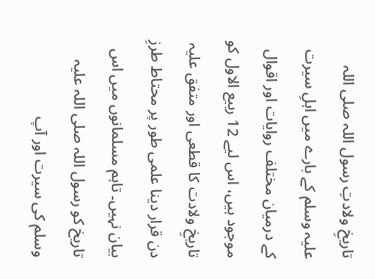تاریخِ ولادتِ رسول اللہ صلی اللہ علیہ وسلم کے بارے میں اہلِ سیرت کے درمیان مختلف روایات اور اقوال موجود ہیں، اس لیے 12 ربیع الاول کو تاریخِ ولادت کا قطعی اور متفق علیہ دن قرار دینا علمی طور پر محتاط طرزِ بیان نہیں۔ تاہم مسلمانوں میں اس تاریخ کو رسول اللہ صلی اللہ علیہ وسلم کی سیرت اور آپ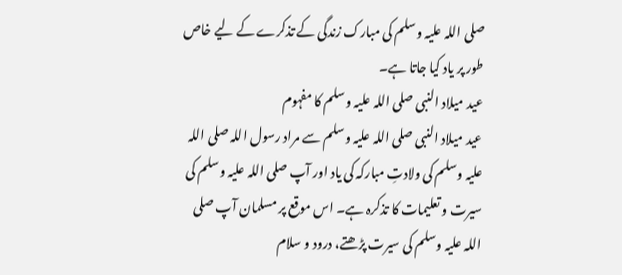صلی اللہ علیہ وسلم کی مبارک زندگی کے تذکرے کے لیے خاص طور پر یاد کیا جاتا ہے۔
عید میلاد النبی صلی اللہ علیہ وسلم کا مفہوم
عید میلاد النبی صلی اللہ علیہ وسلم سے مراد رسول اللہ صلی اللہ علیہ وسلم کی ولادتِ مبارکہ کی یاد اور آپ صلی اللہ علیہ وسلم کی سیرت و تعلیمات کا تذکرہ ہے۔ اس موقع پر مسلمان آپ صلی اللہ علیہ وسلم کی سیرت پڑھتے، درود و سلام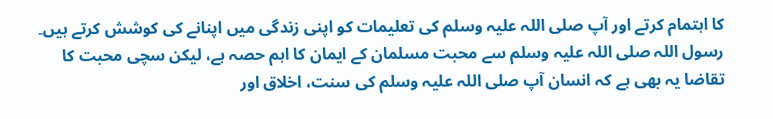کا اہتمام کرتے اور آپ صلی اللہ علیہ وسلم کی تعلیمات کو اپنی زندگی میں اپنانے کی کوشش کرتے ہیں۔
رسول اللہ صلی اللہ علیہ وسلم سے محبت مسلمان کے ایمان کا اہم حصہ ہے، لیکن سچی محبت کا تقاضا یہ بھی ہے کہ انسان آپ صلی اللہ علیہ وسلم کی سنت، اخلاق اور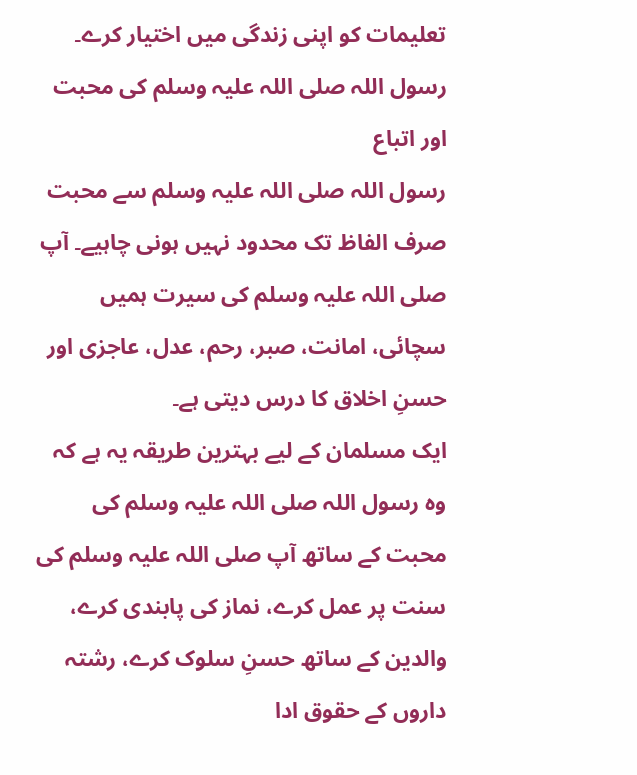تعلیمات کو اپنی زندگی میں اختیار کرے۔
رسول اللہ صلی اللہ علیہ وسلم کی محبت اور اتباع
رسول اللہ صلی اللہ علیہ وسلم سے محبت صرف الفاظ تک محدود نہیں ہونی چاہیے۔ آپ صلی اللہ علیہ وسلم کی سیرت ہمیں سچائی، امانت، صبر، رحم، عدل، عاجزی اور حسنِ اخلاق کا درس دیتی ہے۔
ایک مسلمان کے لیے بہترین طریقہ یہ ہے کہ وہ رسول اللہ صلی اللہ علیہ وسلم کی محبت کے ساتھ آپ صلی اللہ علیہ وسلم کی سنت پر عمل کرے، نماز کی پابندی کرے، والدین کے ساتھ حسنِ سلوک کرے، رشتہ داروں کے حقوق ادا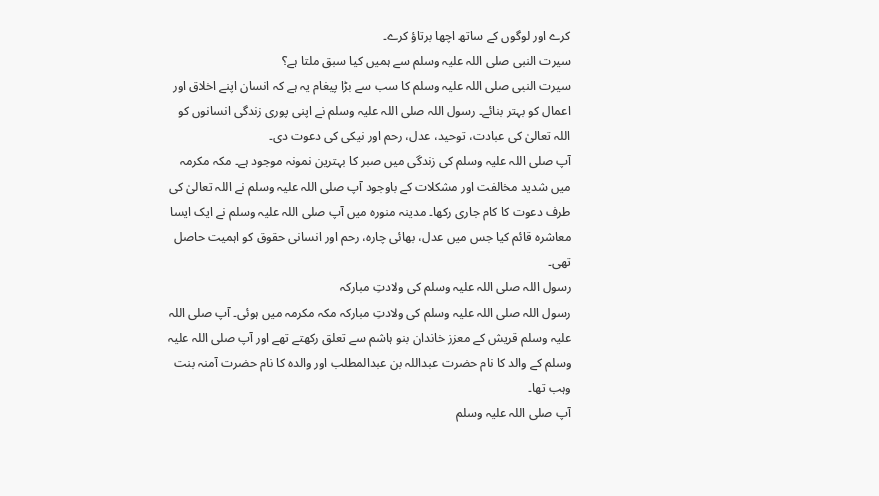کرے اور لوگوں کے ساتھ اچھا برتاؤ کرے۔
سیرت النبی صلی اللہ علیہ وسلم سے ہمیں کیا سبق ملتا ہے؟
سیرت النبی صلی اللہ علیہ وسلم کا سب سے بڑا پیغام یہ ہے کہ انسان اپنے اخلاق اور اعمال کو بہتر بنائے۔ رسول اللہ صلی اللہ علیہ وسلم نے اپنی پوری زندگی انسانوں کو اللہ تعالیٰ کی عبادت، توحید، عدل، رحم اور نیکی کی دعوت دی۔
آپ صلی اللہ علیہ وسلم کی زندگی میں صبر کا بہترین نمونہ موجود ہے۔ مکہ مکرمہ میں شدید مخالفت اور مشکلات کے باوجود آپ صلی اللہ علیہ وسلم نے اللہ تعالیٰ کی طرف دعوت کا کام جاری رکھا۔ مدینہ منورہ میں آپ صلی اللہ علیہ وسلم نے ایک ایسا معاشرہ قائم کیا جس میں عدل، بھائی چارہ، رحم اور انسانی حقوق کو اہمیت حاصل تھی۔
رسول اللہ صلی اللہ علیہ وسلم کی ولادتِ مبارکہ
رسول اللہ صلی اللہ علیہ وسلم کی ولادتِ مبارکہ مکہ مکرمہ میں ہوئی۔ آپ صلی اللہ علیہ وسلم قریش کے معزز خاندان بنو ہاشم سے تعلق رکھتے تھے اور آپ صلی اللہ علیہ وسلم کے والد کا نام حضرت عبداللہ بن عبدالمطلب اور والدہ کا نام حضرت آمنہ بنت وہب تھا۔
آپ صلی اللہ علیہ وسلم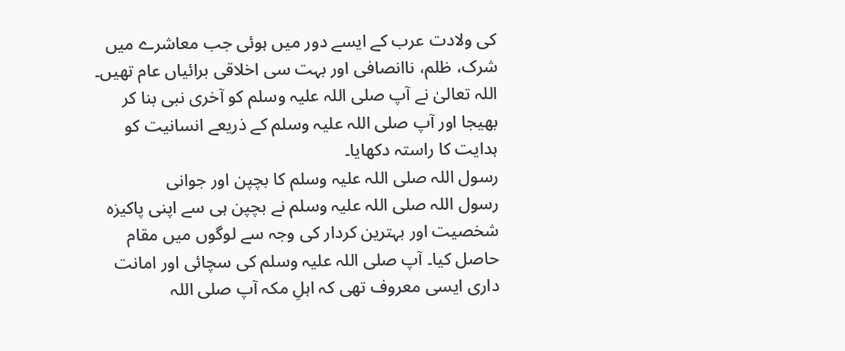کی ولادت عرب کے ایسے دور میں ہوئی جب معاشرے میں شرک، ظلم، ناانصافی اور بہت سی اخلاقی برائیاں عام تھیں۔ اللہ تعالیٰ نے آپ صلی اللہ علیہ وسلم کو آخری نبی بنا کر بھیجا اور آپ صلی اللہ علیہ وسلم کے ذریعے انسانیت کو ہدایت کا راستہ دکھایا۔
رسول اللہ صلی اللہ علیہ وسلم کا بچپن اور جوانی
رسول اللہ صلی اللہ علیہ وسلم نے بچپن ہی سے اپنی پاکیزہ شخصیت اور بہترین کردار کی وجہ سے لوگوں میں مقام حاصل کیا۔ آپ صلی اللہ علیہ وسلم کی سچائی اور امانت داری ایسی معروف تھی کہ اہلِ مکہ آپ صلی اللہ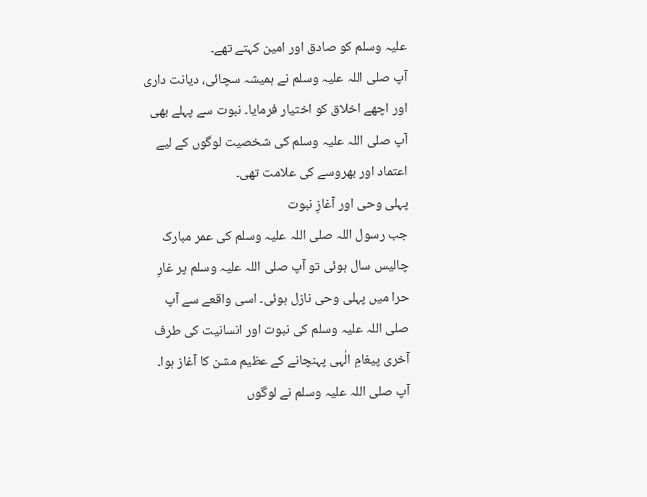علیہ وسلم کو صادق اور امین کہتے تھے۔
آپ صلی اللہ علیہ وسلم نے ہمیشہ سچائی، دیانت داری اور اچھے اخلاق کو اختیار فرمایا۔ نبوت سے پہلے بھی آپ صلی اللہ علیہ وسلم کی شخصیت لوگوں کے لیے اعتماد اور بھروسے کی علامت تھی۔
پہلی وحی اور آغازِ نبوت
جب رسول اللہ صلی اللہ علیہ وسلم کی عمر مبارک چالیس سال ہوئی تو آپ صلی اللہ علیہ وسلم پر غارِ حرا میں پہلی وحی نازل ہوئی۔ اسی واقعے سے آپ صلی اللہ علیہ وسلم کی نبوت اور انسانیت کی طرف آخری پیغامِ الٰہی پہنچانے کے عظیم مشن کا آغاز ہوا۔
آپ صلی اللہ علیہ وسلم نے لوگوں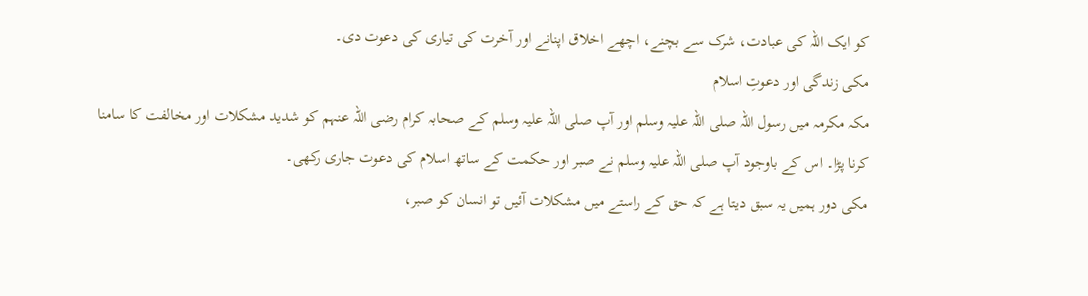کو ایک اللہ کی عبادت، شرک سے بچنے، اچھے اخلاق اپنانے اور آخرت کی تیاری کی دعوت دی۔
مکی زندگی اور دعوتِ اسلام
مکہ مکرمہ میں رسول اللہ صلی اللہ علیہ وسلم اور آپ صلی اللہ علیہ وسلم کے صحابہ کرام رضی اللہ عنہم کو شدید مشکلات اور مخالفت کا سامنا کرنا پڑا۔ اس کے باوجود آپ صلی اللہ علیہ وسلم نے صبر اور حکمت کے ساتھ اسلام کی دعوت جاری رکھی۔
مکی دور ہمیں یہ سبق دیتا ہے کہ حق کے راستے میں مشکلات آئیں تو انسان کو صبر،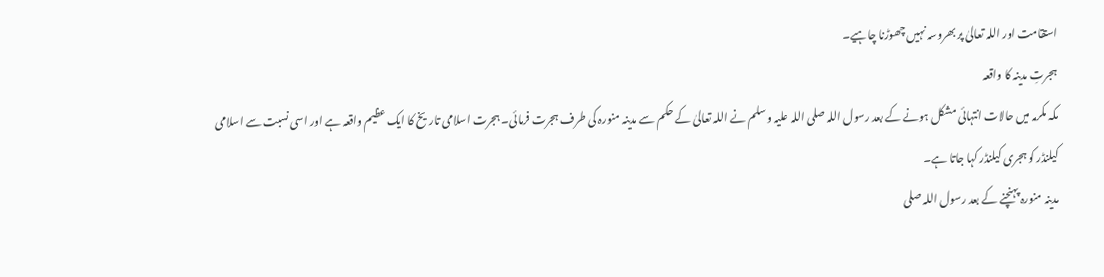استقامت اور اللہ تعالیٰ پر بھروسہ نہیں چھوڑنا چاہیے۔
ہجرتِ مدینہ کا واقعہ
مکہ مکرمہ میں حالات انتہائی مشکل ہونے کے بعد رسول اللہ صلی اللہ علیہ وسلم نے اللہ تعالیٰ کے حکم سے مدینہ منورہ کی طرف ہجرت فرمائی۔ ہجرت اسلامی تاریخ کا ایک عظیم واقعہ ہے اور اسی نسبت سے اسلامی کیلنڈر کو ہجری کیلنڈر کہا جاتا ہے۔
مدینہ منورہ پہنچنے کے بعد رسول اللہ صلی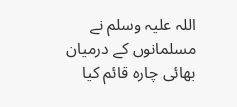اللہ علیہ وسلم نے مسلمانوں کے درمیان بھائی چارہ قائم کیا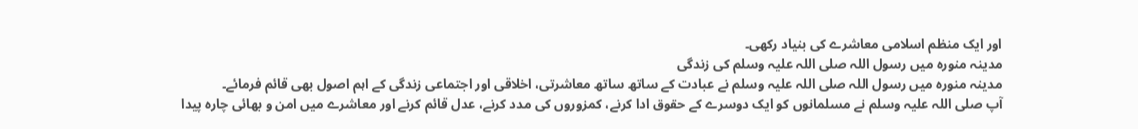اور ایک منظم اسلامی معاشرے کی بنیاد رکھی۔
مدینہ منورہ میں رسول اللہ صلی اللہ علیہ وسلم کی زندگی
مدینہ منورہ میں رسول اللہ صلی اللہ علیہ وسلم نے عبادت کے ساتھ ساتھ معاشرتی، اخلاقی اور اجتماعی زندگی کے اہم اصول بھی قائم فرمائے۔
آپ صلی اللہ علیہ وسلم نے مسلمانوں کو ایک دوسرے کے حقوق ادا کرنے، کمزوروں کی مدد کرنے، عدل قائم کرنے اور معاشرے میں امن و بھائی چارہ پیدا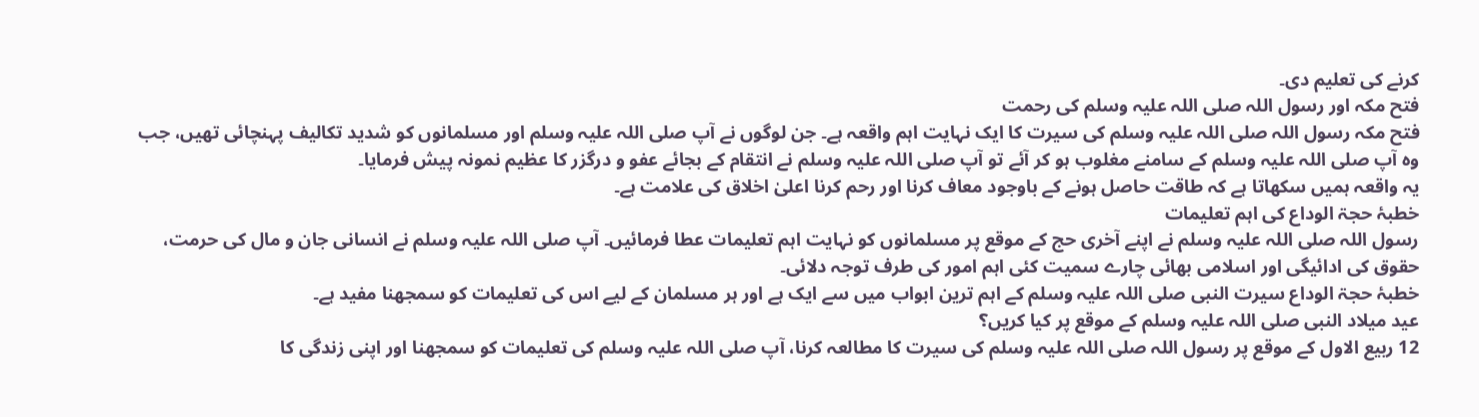کرنے کی تعلیم دی۔
فتح مکہ اور رسول اللہ صلی اللہ علیہ وسلم کی رحمت
فتح مکہ رسول اللہ صلی اللہ علیہ وسلم کی سیرت کا ایک نہایت اہم واقعہ ہے۔ جن لوگوں نے آپ صلی اللہ علیہ وسلم اور مسلمانوں کو شدید تکالیف پہنچائی تھیں، جب وہ آپ صلی اللہ علیہ وسلم کے سامنے مغلوب ہو کر آئے تو آپ صلی اللہ علیہ وسلم نے انتقام کے بجائے عفو و درگزر کا عظیم نمونہ پیش فرمایا۔
یہ واقعہ ہمیں سکھاتا ہے کہ طاقت حاصل ہونے کے باوجود معاف کرنا اور رحم کرنا اعلیٰ اخلاق کی علامت ہے۔
خطبۂ حجۃ الوداع کی اہم تعلیمات
رسول اللہ صلی اللہ علیہ وسلم نے اپنے آخری حج کے موقع پر مسلمانوں کو نہایت اہم تعلیمات عطا فرمائیں۔ آپ صلی اللہ علیہ وسلم نے انسانی جان و مال کی حرمت، حقوق کی ادائیگی اور اسلامی بھائی چارے سمیت کئی اہم امور کی طرف توجہ دلائی۔
خطبۂ حجۃ الوداع سیرت النبی صلی اللہ علیہ وسلم کے اہم ترین ابواب میں سے ایک ہے اور ہر مسلمان کے لیے اس کی تعلیمات کو سمجھنا مفید ہے۔
عید میلاد النبی صلی اللہ علیہ وسلم کے موقع پر کیا کریں؟
12 ربیع الاول کے موقع پر رسول اللہ صلی اللہ علیہ وسلم کی سیرت کا مطالعہ کرنا، آپ صلی اللہ علیہ وسلم کی تعلیمات کو سمجھنا اور اپنی زندگی کا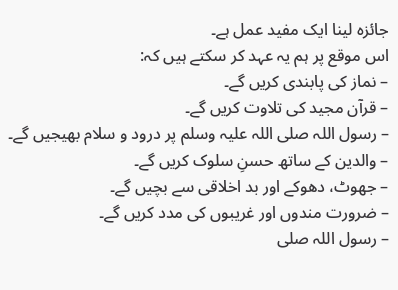جائزہ لینا ایک مفید عمل ہے۔
اس موقع پر ہم یہ عہد کر سکتے ہیں کہ:
– نماز کی پابندی کریں گے۔
– قرآن مجید کی تلاوت کریں گے۔
– رسول اللہ صلی اللہ علیہ وسلم پر درود و سلام بھیجیں گے۔
– والدین کے ساتھ حسنِ سلوک کریں گے۔
– جھوٹ، دھوکے اور بد اخلاقی سے بچیں گے۔
– ضرورت مندوں اور غریبوں کی مدد کریں گے۔
– رسول اللہ صلی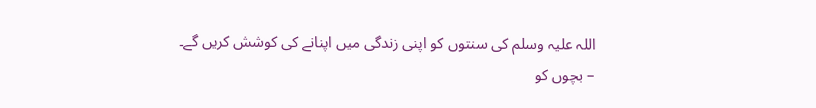اللہ علیہ وسلم کی سنتوں کو اپنی زندگی میں اپنانے کی کوشش کریں گے۔
– بچوں کو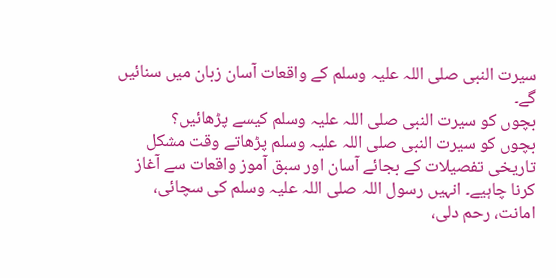سیرت النبی صلی اللہ علیہ وسلم کے واقعات آسان زبان میں سنائیں گے۔
بچوں کو سیرت النبی صلی اللہ علیہ وسلم کیسے پڑھائیں؟
بچوں کو سیرت النبی صلی اللہ علیہ وسلم پڑھاتے وقت مشکل تاریخی تفصیلات کے بجائے آسان اور سبق آموز واقعات سے آغاز کرنا چاہیے۔ انہیں رسول اللہ صلی اللہ علیہ وسلم کی سچائی، امانت، رحم دلی،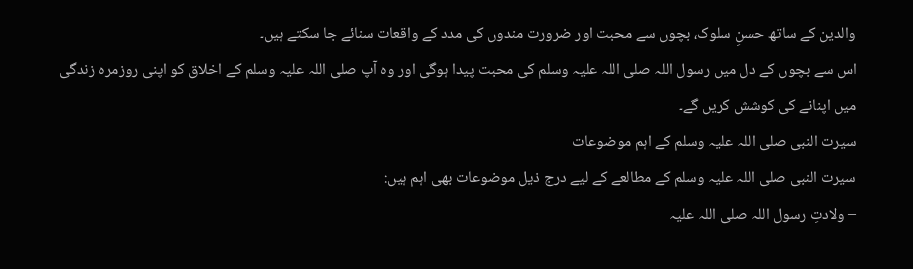والدین کے ساتھ حسنِ سلوک، بچوں سے محبت اور ضرورت مندوں کی مدد کے واقعات سنائے جا سکتے ہیں۔
اس سے بچوں کے دل میں رسول اللہ صلی اللہ علیہ وسلم کی محبت پیدا ہوگی اور وہ آپ صلی اللہ علیہ وسلم کے اخلاق کو اپنی روزمرہ زندگی میں اپنانے کی کوشش کریں گے۔
سیرت النبی صلی اللہ علیہ وسلم کے اہم موضوعات
سیرت النبی صلی اللہ علیہ وسلم کے مطالعے کے لیے درج ذیل موضوعات بھی اہم ہیں:
– ولادتِ رسول اللہ صلی اللہ علیہ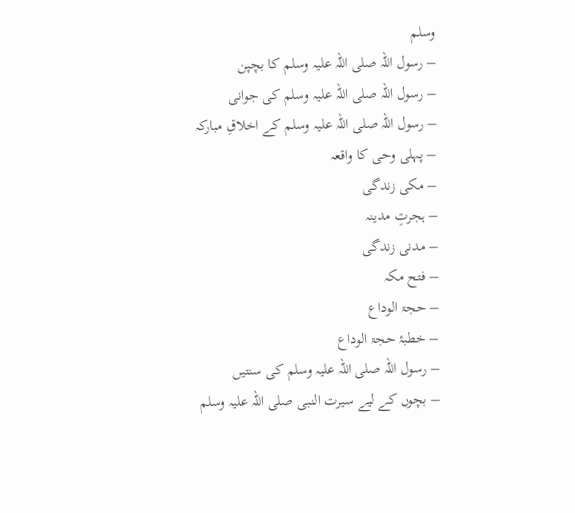وسلم
– رسول اللہ صلی اللہ علیہ وسلم کا بچپن
– رسول اللہ صلی اللہ علیہ وسلم کی جوانی
– رسول اللہ صلی اللہ علیہ وسلم کے اخلاقِ مبارکہ
– پہلی وحی کا واقعہ
– مکی زندگی
– ہجرتِ مدینہ
– مدنی زندگی
– فتح مکہ
– حجۃ الوداع
– خطبۂ حجۃ الوداع
– رسول اللہ صلی اللہ علیہ وسلم کی سنتیں
– بچوں کے لیے سیرت النبی صلی اللہ علیہ وسلم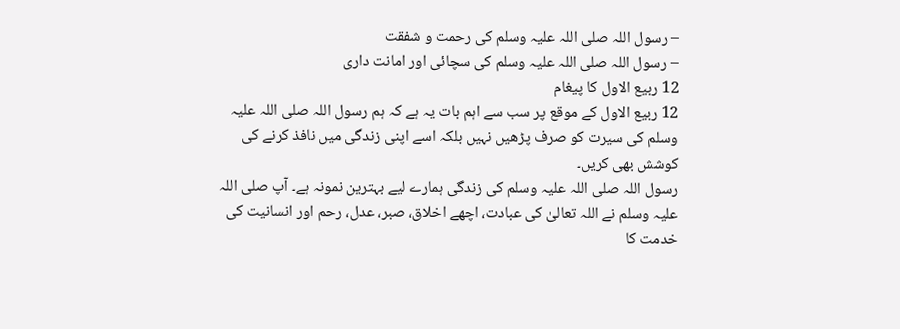– رسول اللہ صلی اللہ علیہ وسلم کی رحمت و شفقت
– رسول اللہ صلی اللہ علیہ وسلم کی سچائی اور امانت داری
12 ربیع الاول کا پیغام
12 ربیع الاول کے موقع پر سب سے اہم بات یہ ہے کہ ہم رسول اللہ صلی اللہ علیہ وسلم کی سیرت کو صرف پڑھیں نہیں بلکہ اسے اپنی زندگی میں نافذ کرنے کی کوشش بھی کریں۔
رسول اللہ صلی اللہ علیہ وسلم کی زندگی ہمارے لیے بہترین نمونہ ہے۔ آپ صلی اللہ علیہ وسلم نے اللہ تعالیٰ کی عبادت، اچھے اخلاق، صبر، عدل، رحم اور انسانیت کی خدمت کا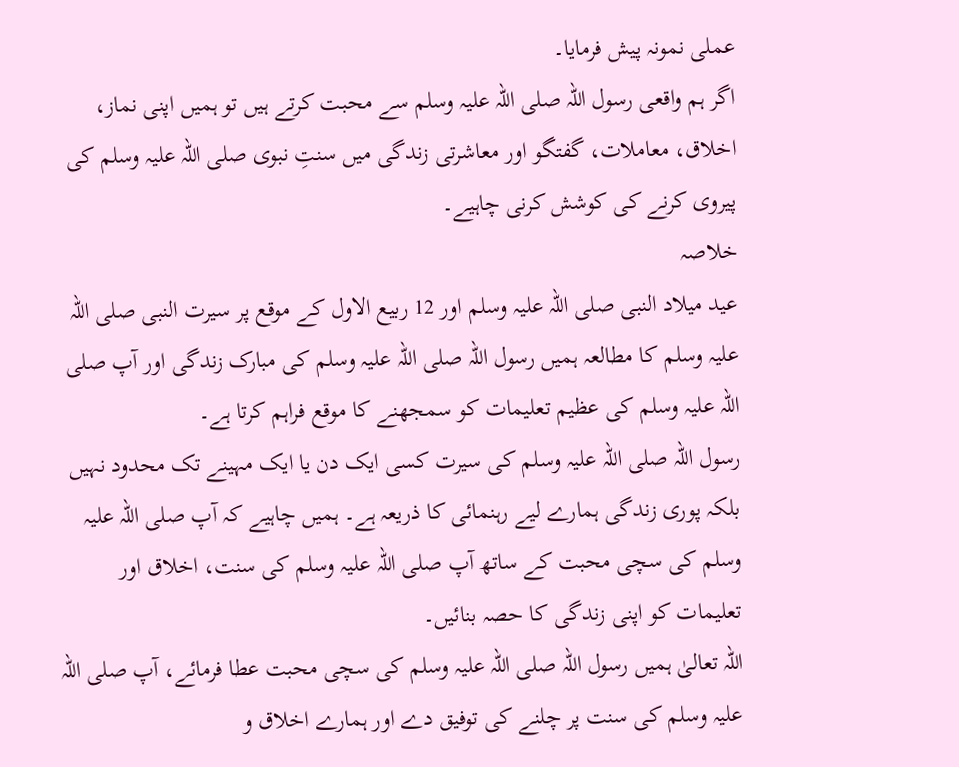عملی نمونہ پیش فرمایا۔
اگر ہم واقعی رسول اللہ صلی اللہ علیہ وسلم سے محبت کرتے ہیں تو ہمیں اپنی نماز، اخلاق، معاملات، گفتگو اور معاشرتی زندگی میں سنتِ نبوی صلی اللہ علیہ وسلم کی پیروی کرنے کی کوشش کرنی چاہیے۔
خلاصہ
عید میلاد النبی صلی اللہ علیہ وسلم اور 12 ربیع الاول کے موقع پر سیرت النبی صلی اللہ علیہ وسلم کا مطالعہ ہمیں رسول اللہ صلی اللہ علیہ وسلم کی مبارک زندگی اور آپ صلی اللہ علیہ وسلم کی عظیم تعلیمات کو سمجھنے کا موقع فراہم کرتا ہے۔
رسول اللہ صلی اللہ علیہ وسلم کی سیرت کسی ایک دن یا ایک مہینے تک محدود نہیں بلکہ پوری زندگی ہمارے لیے رہنمائی کا ذریعہ ہے۔ ہمیں چاہیے کہ آپ صلی اللہ علیہ وسلم کی سچی محبت کے ساتھ آپ صلی اللہ علیہ وسلم کی سنت، اخلاق اور تعلیمات کو اپنی زندگی کا حصہ بنائیں۔
اللہ تعالیٰ ہمیں رسول اللہ صلی اللہ علیہ وسلم کی سچی محبت عطا فرمائے، آپ صلی اللہ علیہ وسلم کی سنت پر چلنے کی توفیق دے اور ہمارے اخلاق و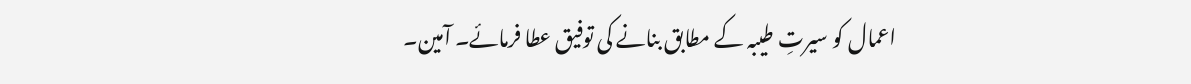اعمال کو سیرتِ طیبہ کے مطابق بنانے کی توفیق عطا فرمائے۔ آمین۔